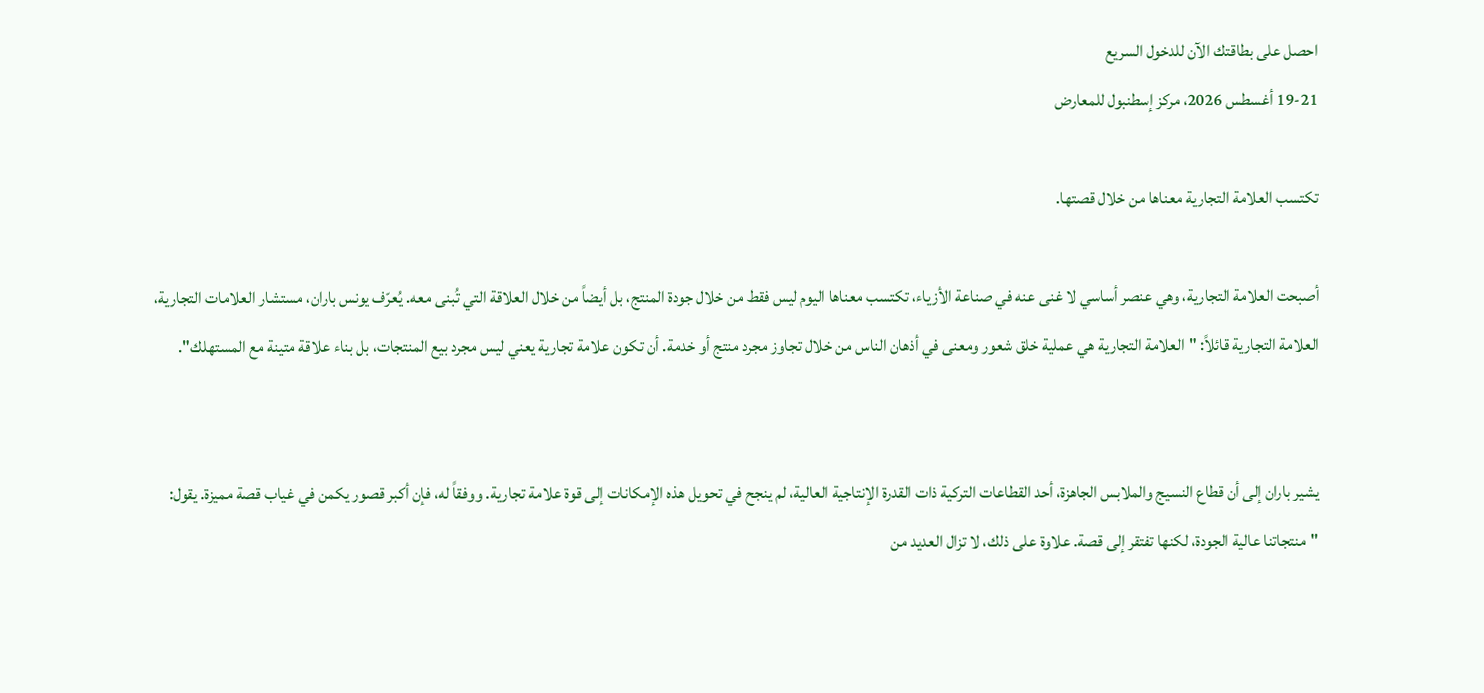احصل على بطاقتك الآن للدخول السريع
19-21 أغسطس 2026، مركز إسطنبول للمعارض

تكتسب العلامة التجارية معناها من خلال قصتها.

أصبحت العلامة التجارية، وهي عنصر أساسي لا غنى عنه في صناعة الأزياء، تكتسب معناها اليوم ليس فقط من خلال جودة المنتج، بل أيضاً من خلال العلاقة التي تُبنى معه. يُعرّف يونس باران، مستشار العلامات التجارية، العلامة التجارية قائلاً: "العلامة التجارية هي عملية خلق شعور ومعنى في أذهان الناس من خلال تجاوز مجرد منتج أو خدمة. أن تكون علامة تجارية يعني ليس مجرد بيع المنتجات، بل بناء علاقة متينة مع المستهلك".


يشير باران إلى أن قطاع النسيج والملابس الجاهزة، أحد القطاعات التركية ذات القدرة الإنتاجية العالية، لم ينجح في تحويل هذه الإمكانات إلى قوة علامة تجارية. ووفقاً له، فإن أكبر قصور يكمن في غياب قصة مميزة. يقول: "منتجاتنا عالية الجودة، لكنها تفتقر إلى قصة. علاوة على ذلك، لا تزال العديد من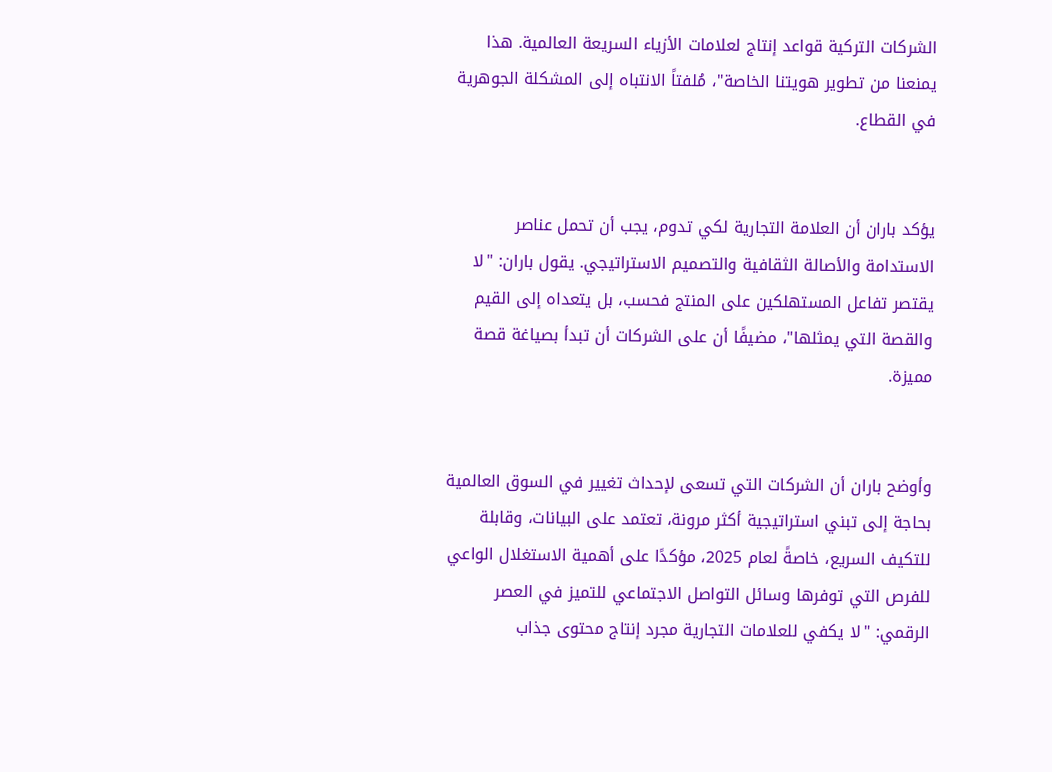الشركات التركية قواعد إنتاج لعلامات الأزياء السريعة العالمية. هذا يمنعنا من تطوير هويتنا الخاصة"، مُلفتاً الانتباه إلى المشكلة الجوهرية في القطاع.


يؤكد باران أن العلامة التجارية لكي تدوم، يجب أن تحمل عناصر الاستدامة والأصالة الثقافية والتصميم الاستراتيجي. يقول باران: "لا يقتصر تفاعل المستهلكين على المنتج فحسب، بل يتعداه إلى القيم والقصة التي يمثلها"، مضيفًا أن على الشركات أن تبدأ بصياغة قصة مميزة.


وأوضح باران أن الشركات التي تسعى لإحداث تغيير في السوق العالمية بحاجة إلى تبني استراتيجية أكثر مرونة، تعتمد على البيانات، وقابلة للتكيف السريع، خاصةً لعام 2025، مؤكدًا على أهمية الاستغلال الواعي للفرص التي توفرها وسائل التواصل الاجتماعي للتميز في العصر الرقمي: "لا يكفي للعلامات التجارية مجرد إنتاج محتوى جذاب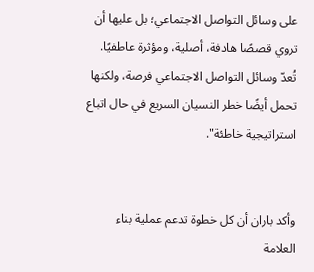على وسائل التواصل الاجتماعي؛ بل عليها أن تروي قصصًا هادفة، أصلية، ومؤثرة عاطفيًا. تُعدّ وسائل التواصل الاجتماعي فرصة، ولكنها تحمل أيضًا خطر النسيان السريع في حال اتباع استراتيجية خاطئة".


وأكد باران أن كل خطوة تدعم عملية بناء العلامة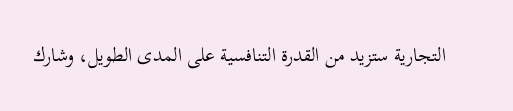التجارية ستزيد من القدرة التنافسية على المدى الطويل، وشارك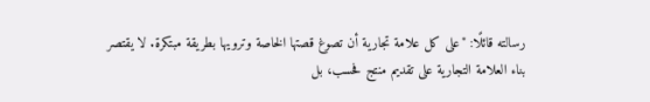رسالته قائلًا: "على كل علامة تجارية أن تصوغ قصتها الخاصة وترويها بطريقة مبتكرة. لا يقتصر بناء العلامة التجارية على تقديم منتج فحسب، بل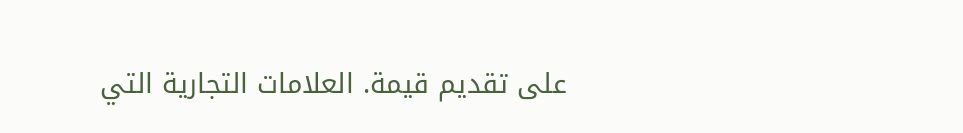على تقديم قيمة. العلامات التجارية التي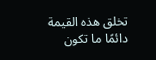تخلق هذه القيمة دائمًا ما تكون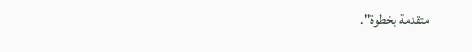متقدمة بخطوة".